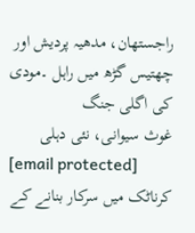راجستھان، مدھیہ پردیش اور چھتیس گڑھ میں راہل ۔مودی کی اگلی جنگ
غوث سیوانی، نئی دہلی
[email protected]
کرناٹک میں سرکار بنانے کے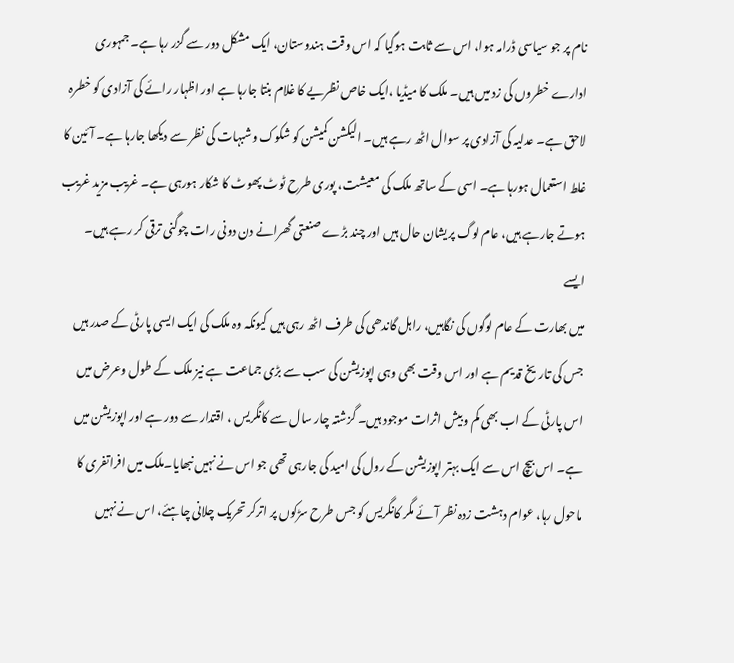نام پر جو سیاسی ڈرامہ ہوا، اس سے ثابت ہوگیا کہ اس وقت ہندوستان، ایک مشکل دور سے گزر رہا ہے۔ جمہوری ادارے خطروں کی زد میں ہیں۔ ملک کا میڈیا ،ایک خاص نظریے کا غلام بنتا جارہا ہے اور اظہار رائے کی آزادی کو خطرہ لاحق ہے۔ عدلیہ کی آزادی پر سوال اٹھ رہے ہیں۔ الیکشن کمیشن کو شکوک وشبہات کی نظر سے دیکھا جارہا ہے۔ آئین کا غلط استعمال ہورہا ہے۔ اسی کے ساتھ ملک کی معیشت، پوری طرح ٹوٹ پھوٹ کا شکار ہورہی ہے۔ غریب مزید غریب ہوتے جارہے ہیں، عام لوگ پریشان حال ہیں اور چند بڑے صنعتی گھرانے دن دونی رات چوگنی ترقی کر رہے ہیں۔ ایسے
میں بھارت کے عام لوگوں کی نگاہیں، راہل گاندھی کی طرف اٹھ رہی ہیں کیونکہ وہ ملک کی ایک ایسی پارٹی کے صدر ہیں جس کی تاریخ قدیم ہے اور اس وقت بھی وہی اپوزیشن کی سب سے بڑی جماعت ہے نیز ملک کے طول وعرض میں اس پارٹی کے اب بھی کم وبیش اثرات موجود ہیں۔ گزشتہ چار سال سے کانگریس ، اقتدار سے دور ہے اور اپوزیشن میں ہے۔ اس بیچ اس سے ایک بہتر اپوزیشن کے رول کی امید کی جارہی تھی جو اس نے نہیں نبھایا۔ملک میں افراتفری کا ماحول رہا، عوام دہشت زدہ نظر آئے مگر کانگریس کو جس طرح سڑکوں پر اترکر تحریک چلانی چاہئے، اس نے نہیں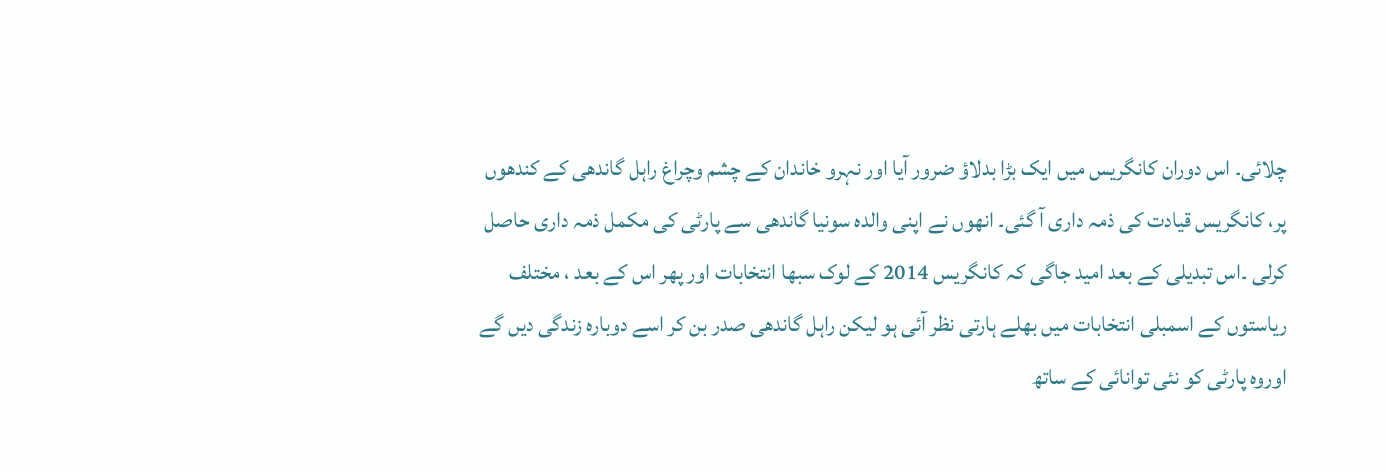چلائی۔ اس دوران کانگریس میں ایک بڑا بدلاؤ ضرور آیا اور نہرو خاندان کے چشم وچراغ راہل گاندھی کے کندھوں پر، کانگریس قیادت کی ذمہ داری آ گئی۔ انھوں نے اپنی والدہ سونیا گاندھی سے پارٹی کی مکمل ذمہ داری حاصل کرلی ۔اس تبدیلی کے بعد امید جاگی کہ کانگریس 2014 کے لوک سبھا انتخابات اور پھر اس کے بعد ، مختلف ریاستوں کے اسمبلی انتخابات میں بھلے ہارتی نظر آئی ہو لیکن راہل گاندھی صدر بن کر اسے دوبارہ زندگی دیں گے اوروہ پارٹی کو نئی توانائی کے ساتھ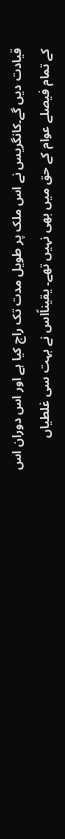قیادت دیں گے۔کانگریس نے اس ملک پر طویل مدت تک راج کیا ہے اور اس دوران اس کے تمام فیصلے عوام کے حق میں بھی نہیں تھے۔ یقیناًاس نے بہت سی غلطیاں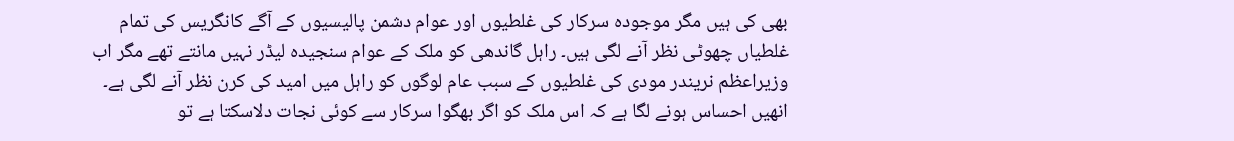بھی کی ہیں مگر موجودہ سرکار کی غلطیوں اور عوام دشمن پالیسیوں کے آگے کانگریس کی تمام غلطیاں چھوٹی نظر آنے لگی ہیں۔ راہل گاندھی کو ملک کے عوام سنجیدہ لیڈر نہیں مانتے تھے مگر اب وزیراعظم نریندر مودی کی غلطیوں کے سبب عام لوگوں کو راہل میں امید کی کرن نظر آنے لگی ہے۔ انھیں احساس ہونے لگا ہے کہ اس ملک کو اگر بھگوا سرکار سے کوئی نجات دلاسکتا ہے تو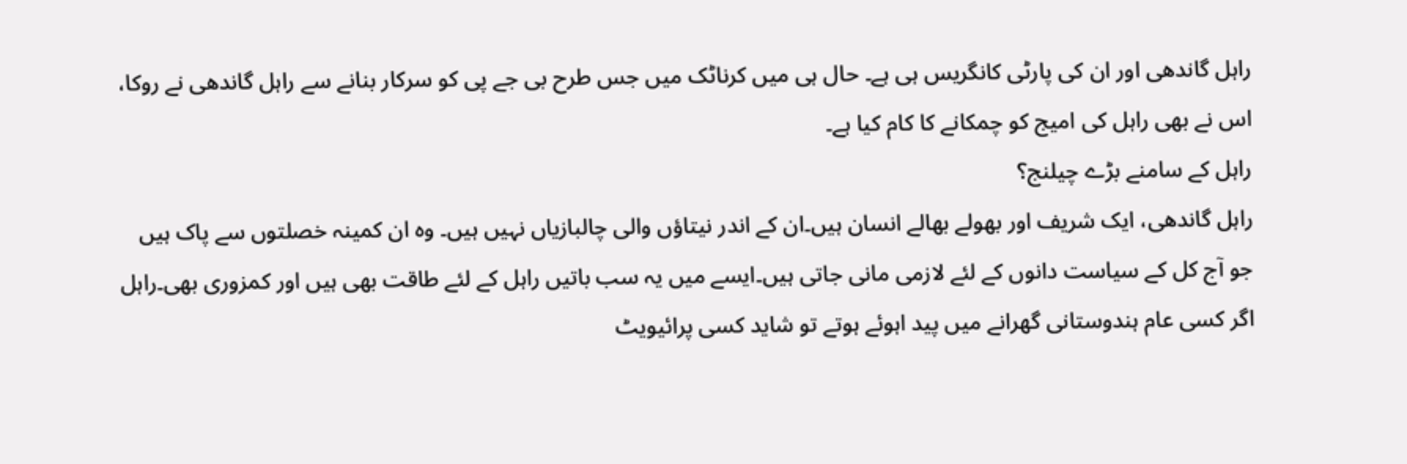راہل گاندھی اور ان کی پارٹی کانگریس ہی ہے۔ حال ہی میں کرناٹک میں جس طرح بی جے پی کو سرکار بنانے سے راہل گاندھی نے روکا، اس نے بھی راہل کی امیج کو چمکانے کا کام کیا ہے۔
راہل کے سامنے بڑے چیلنج؟
راہل گاندھی، ایک شریف اور بھولے بھالے انسان ہیں۔ان کے اندر نیتاؤں والی چالبازیاں نہیں ہیں۔ وہ ان کمینہ خصلتوں سے پاک ہیں جو آج کل کے سیاست دانوں کے لئے لازمی مانی جاتی ہیں۔ایسے میں یہ سب باتیں راہل کے لئے طاقت بھی ہیں اور کمزوری بھی۔راہل اگر کسی عام ہندوستانی گھرانے میں پید اہوئے ہوتے تو شاید کسی پرائیویٹ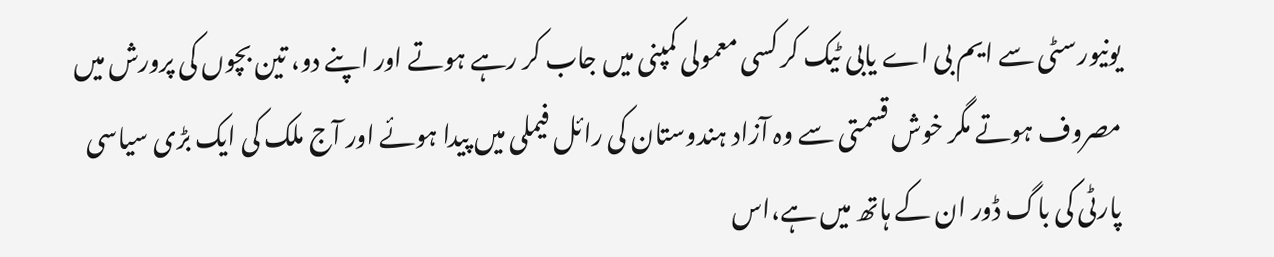یونیورسٹی سے ایم بی اے یابی ٹیک کر کسی معمولی کمپنی میں جاب کر رہے ہوتے اور اپنے دو، تین بچوں کی پرورش میں مصروف ہوتے مگر خوش قسمتی سے وہ آزاد ہندوستان کی رائل فیملی میں پیدا ہوئے اور آج ملک کی ایک بڑی سیاسی پارٹی کی باگ ڈور ان کے ہاتھ میں ہے،اس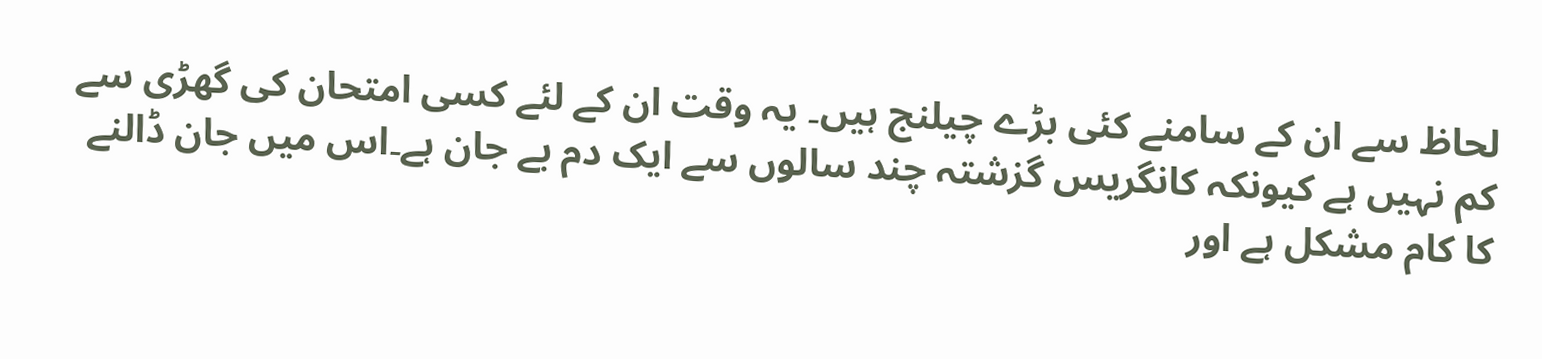لحاظ سے ان کے سامنے کئی بڑے چیلنج ہیں۔ یہ وقت ان کے لئے کسی امتحان کی گھڑی سے کم نہیں ہے کیونکہ کانگریس گزشتہ چند سالوں سے ایک دم بے جان ہے۔اس میں جان ڈالنے کا کام مشکل ہے اور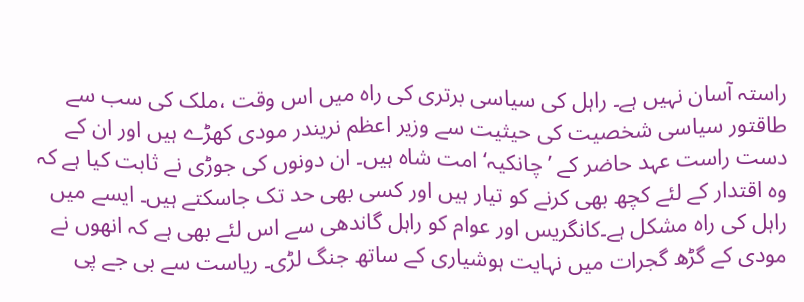راستہ آسان نہیں ہے۔ راہل کی سیاسی برتری کی راہ میں اس وقت ،ملک کی سب سے طاقتور سیاسی شخصیت کی حیثیت سے وزیر اعظم نریندر مودی کھڑے ہیں اور ان کے دست راست عہد حاضر کے ’چانکیہ‘ امت شاہ ہیں۔ ان دونوں کی جوڑی نے ثابت کیا ہے کہ وہ اقتدار کے لئے کچھ بھی کرنے کو تیار ہیں اور کسی بھی حد تک جاسکتے ہیں۔ ایسے میں راہل کی راہ مشکل ہے۔کانگریس اور عوام کو راہل گاندھی سے اس لئے بھی ہے کہ انھوں نے مودی کے گڑھ گجرات میں نہایت ہوشیاری کے ساتھ جنگ لڑی۔ ریاست سے بی جے پی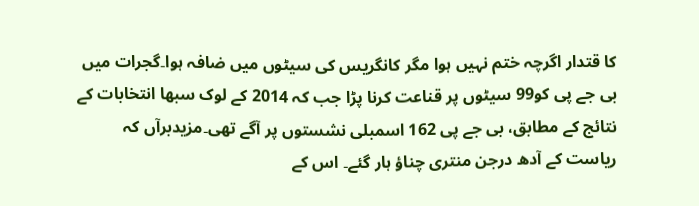کا قتدار اگرچہ ختم نہیں ہوا مگر کانگریس کی سیٹوں میں ضافہ ہوا۔گجرات میں بی جے پی کو99 سیٹوں پر قناعت کرنا پڑا جب کہ 2014 کے لوک سبھا انتخابات کے نتائج کے مطابق، بی جے پی 162 اسمبلی نشستوں پر آگے تھی۔مزیدبرآں کہ ریاست کے آدھ درجن منتری چناؤ ہار گئے۔ اس کے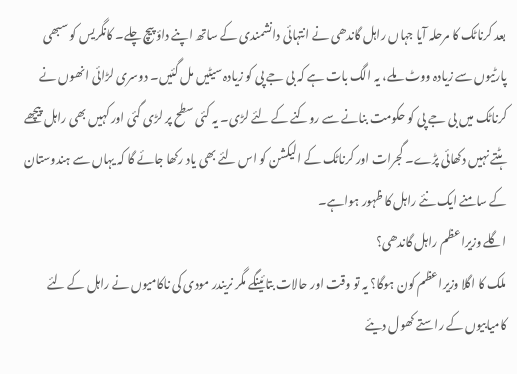بعد کرناٹک کا مرحلہ آیا جہاں راہل گاندھی نے انتہائی دانشمندی کے ساتھ اپنے داؤ پیچ چلے۔ کانگریس کو سبھی پارٹیوں سے زیادہ ووٹ ملے، یہ الگ بات ہے کہ بی جے پی کو زیادہ سیٹیں مل گئیں۔ دوسری لڑائی انھوں نے کرناٹک میں بی جے پی کو حکومت بنانے سے روکنے کے لئے لڑی۔ یہ کئی سطح پر لڑی گئی اور کہیں بھی راہل پیچھے ہٹتے نہیں دکھائی پڑے۔ گجرات اور کرناٹک کے الیکشن کو اس لئے بھی یاد رکھا جائے گا کہ یہاں سے ہندوستان کے سامنے ایک نئے راہل کا ظہور ہواہے۔
اگلے وزیراعظم راہل گاندھی؟
ملک کا اگلا وزیراعظم کون ہوگا؟ یہ تو وقت اور حالات بتائینگے مگر نریندر مودی کی ناکامیوں نے راہل کے لئے کامیابیوں کے راستے کھول دیئے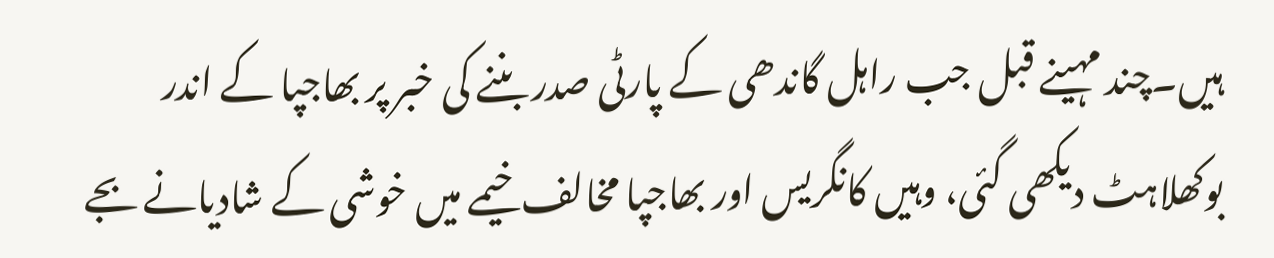ہیں۔چند مہینے قبل جب راہل گاندھی کے پارٹی صدر بننے کی خبر پر بھاجپا کے اندر بوکھلاہٹ دیکھی گئی، وہیں کانگریس اور بھاجپا مخالف خیمے میں خوشی کے شادیانے بجے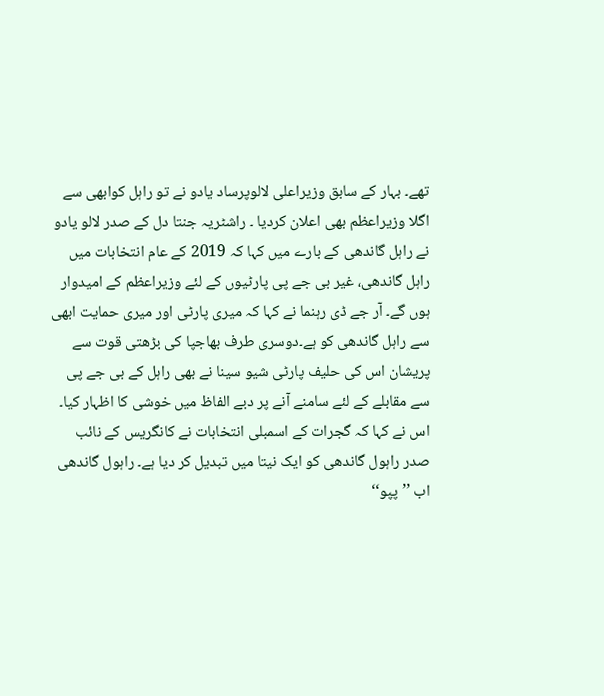تھے۔ بہار کے سابق وزیراعلی لالوپرساد یادو نے تو راہل کوابھی سے اگلا وزیراعظم بھی اعلان کردیا ۔ راشٹریہ جنتا دل کے صدر لالو یادو نے راہل گاندھی کے بارے میں کہا کہ 2019 کے عام انتخابات میں راہل گاندھی، غیر بی جے پی پارٹیوں کے لئے وزیراعظم کے امیدوار ہوں گے۔ آر جے ڈی رہنما نے کہا کہ میری پارٹی اور میری حمایت ابھی سے راہل گاندھی کو ہے۔دوسری طرف بھاجپا کی بڑھتی قوت سے پریشان اس کی حلیف پارٹی شیو سینا نے بھی راہل کے بی جے پی سے مقابلے کے لئے سامنے آنے پر دبے الفاظ میں خوشی کا اظہار کیا۔ اس نے کہا کہ گجرات کے اسمبلی انتخابات نے کانگریس کے نائب صدر راہول گاندھی کو ایک نیتا میں تبدیل کر دیا ہے۔ راہول گاندھی اب ’’پپو‘‘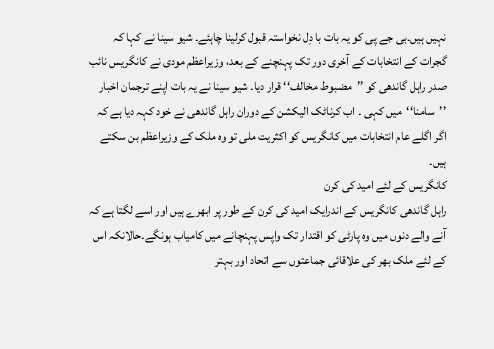نہیں ہیں۔بی جے پی کو یہ بات با دِل نخواستہ قبول کرلینا چاہئے۔ شیو سینا نے کہا کہ گجرات کے انتخابات کے آخری دور تک پہنچنے کے بعد، وزیراعظم مودی نے کانگریس نائب صدر راہل گاندھی کو ’’مضبوط مخالف‘‘ قرار دیا۔ شیو سینا نے یہ بات اپنے ترجمان اخبار ’’سامنا‘‘میں کہی ۔ اب کرناٹک الیکشن کے دوران راہل گاندھی نے خود کہہ دیا ہے کہ اگر اگلے عام انتخابات میں کانگریس کو اکثریت ملی تو وہ ملک کے وزیراعظم بن سکتے ہیں۔
کانگریس کے لئے امید کی کرن
راہل گاندھی کانگریس کے اندرایک امید کی کرن کے طور پر ابھرے ہیں اور اسے لگتا ہے کہ آنے والے دنوں میں وہ پارٹی کو اقتدار تک واپس پہنچانے میں کامیاب ہونگے۔حالانکہ اس کے لئے ملک بھر کی علاقائی جماعتوں سے اتحاد اور بہتر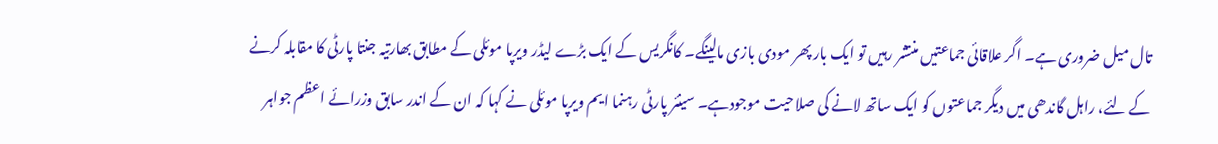تال میل ضروری ہے۔ اگر علاقائی جماعتیں منتشر رہیں تو ایک بار پھر مودی بازی مالینگے۔ کانگریس کے ایک بڑے لیڈر ویرپا موئلی کے مطابق بھارتیہ جنتا پارٹی کا مقابلہ کرنے کے لئے، راہل گاندھی میں دیگر جماعتوں کو ایک ساتھ لانے کی صلاحیت موجودہے۔ سینئر پارٹی رہنما ایم ویرپا موئلی نے کہا کہ ان کے اندر سابق وزرائے اعظم جواہر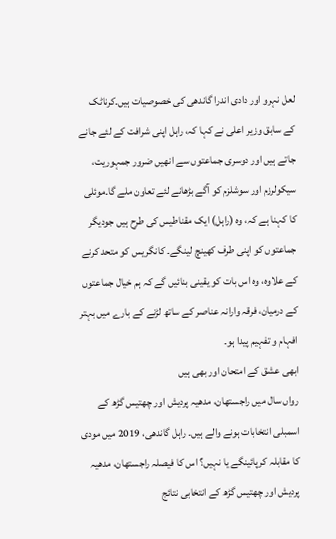لعل نہرو اور دادی اندرا گاندھی کی خصوصیات ہیں۔کرناٹک کے سابق وزیر اعلی نے کہا کہ، راہل اپنی شرافت کے لئے جانے جاتے ہیں اور دوسری جماعتوں سے انھیں ضرور جمہوریت، سیکولرزم اور سوشلزم کو آگے بڑھانے لئے تعاون ملے گا۔موئلی کا کہنا ہے کہ، وہ (راہل) ایک مقناطیس کی طرح ہیں جودیگر جماعتوں کو اپنی طرف کھینچ لینگے۔ کانگریس کو متحد کرنے کے علاوہ، وہ اس بات کو یقینی بنائیں گے کہ ہم خیال جماعتوں کے درمیان، فرقہ وارانہ عناصر کے ساتھ لڑنے کے بارے میں بہتر افہام و تفہیم پیدا ہو۔
ابھی عشق کے امتحان اور بھی ہیں
رواں سال میں راجستھان، مدھیہ پردیش اور چھتیس گڑھ کے اسمبلی انتخابات ہونے والے ہیں۔ راہل گاندھی، 2019 میں مودی کا مقابلہ کرپائینگے یا نہیں؟ اس کا فیصلہ راجستھان، مدھیہ پردیش اور چھتیس گڑھ کے انتخابی نتائج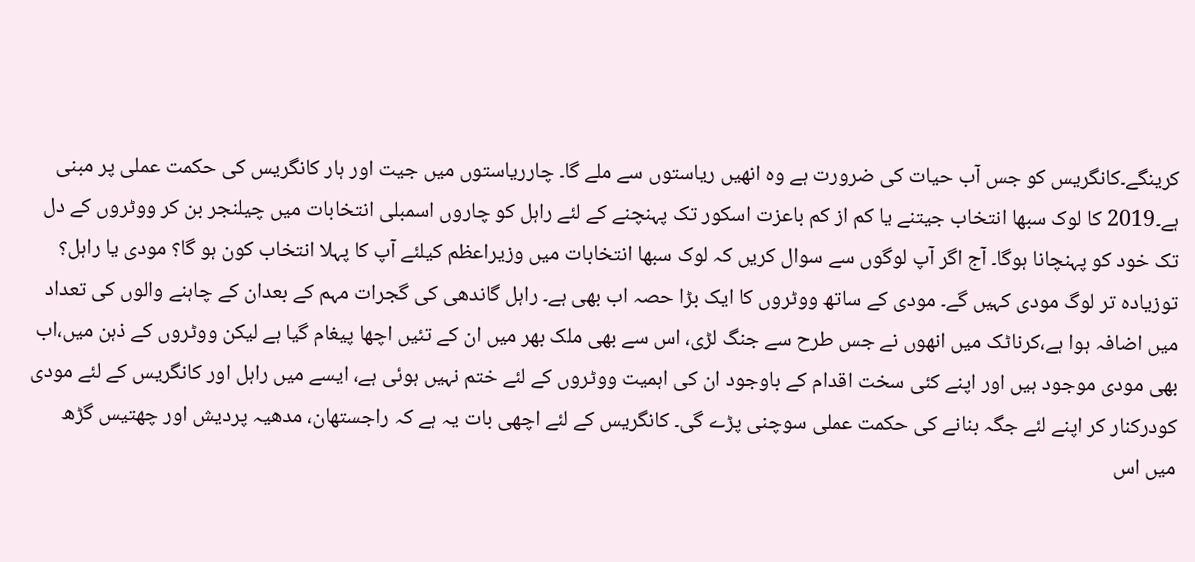کرینگے۔کانگریس کو جس آب حیات کی ضرورت ہے وہ انھیں ریاستوں سے ملے گا۔ چارریاستوں میں جیت اور ہار کانگریس کی حکمت عملی پر مبنی ہے۔2019 کا لوک سبھا انتخاب جیتنے یا کم از کم باعزت اسکور تک پہنچنے کے لئے راہل کو چاروں اسمبلی انتخابات میں چیلنجر بن کر ووٹروں کے دل تک خود کو پہنچانا ہوگا۔ آج اگر آپ لوگوں سے سوال کریں کہ لوک سبھا انتخابات میں وزیراعظم کیلئے آپ کا پہلا انتخاب کون ہو گا؟ مودی یا راہل؟ توزیادہ تر لوگ مودی کہیں گے۔ مودی کے ساتھ ووٹروں کا ایک بڑا حصہ اب بھی ہے۔ راہل گاندھی کی گجرات مہم کے بعدان کے چاہنے والوں کی تعداد میں اضافہ ہوا ہے،کرناٹک میں انھوں نے جس طرح سے جنگ لڑی، اس سے بھی ملک بھر میں ان کے تئیں اچھا پیغام گیا ہے لیکن ووٹروں کے ذہن میں،اب بھی مودی موجود ہیں اور اپنے کئی سخت اقدام کے باوجود ان کی اہمیت ووٹروں کے لئے ختم نہیں ہوئی ہے، ایسے میں راہل اور کانگریس کے لئے مودی کودرکنار کر اپنے لئے جگہ بنانے کی حکمت عملی سوچنی پڑے گی۔ کانگریس کے لئے اچھی بات یہ ہے کہ راجستھان، مدھیہ پردیش اور چھتیس گڑھ میں اس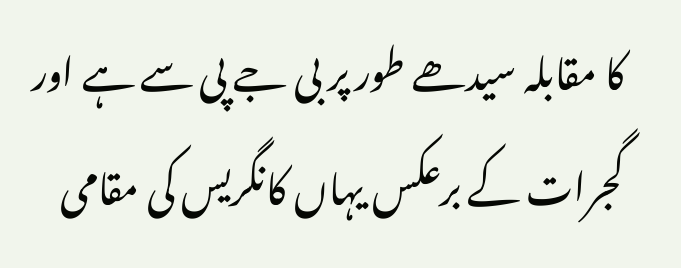کا مقابلہ سیدھے طور پر بی جے پی سے ہے اور گجرات کے برعکس یہاں کانگریس کی مقامی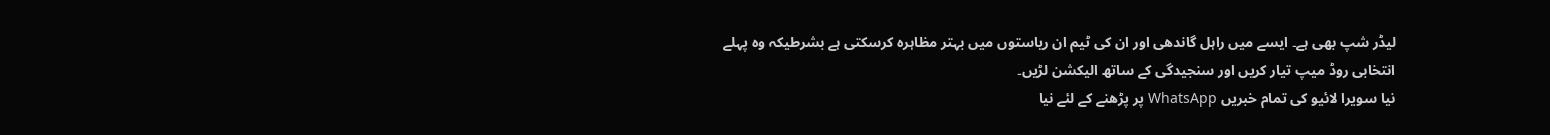لیڈر شپ بھی ہے۔ ایسے میں راہل گاندھی اور ان کی ٹیم ان ریاستوں میں بہتر مظاہرہ کرسکتی ہے بشرطیکہ وہ پہلے انتخابی روڈ میپ تیار کریں اور سنجیدگی کے ساتھ الیکشن لڑیں۔
نیا سویرا لائیو کی تمام خبریں WhatsApp پر پڑھنے کے لئے نیا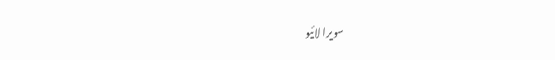سویرا لائیو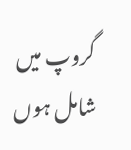گروپ میں شامل ہوں